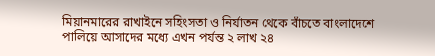মিয়ানমারের রাখাইনে সহিংসতা ও নির্যাতন থেকে বাঁচতে বাংলাদেশে পালিয়ে আসাদের মধ্যে এখন পর্যন্ত ২ লাখ ২৪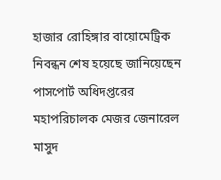হাজার রোহিঙ্গার বায়োমেট্রিক নিবন্ধন শেষ হয়েছে জানিয়েছেন পাসপোর্ট অধিদপ্তরের মহাপরিচালক মেজর জেনারেল মাসুদ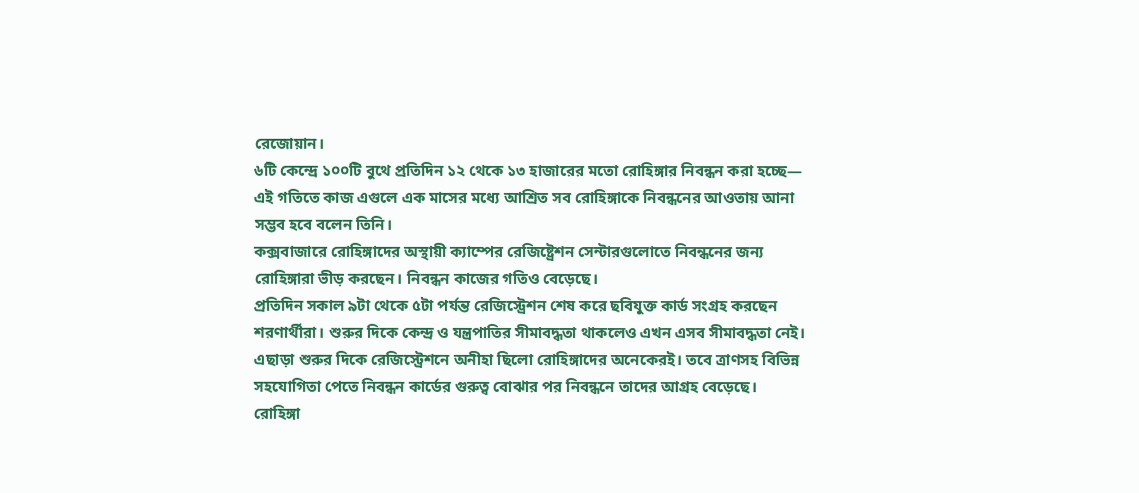রেজোয়ান।
৬টি কেন্দ্রে ১০০টি বুথে প্রতিদিন ১২ থেকে ১৩ হাজারের মতো রোহিঙ্গার নিবন্ধন করা হচ্ছে— এই গতিতে কাজ এগুলে এক মাসের মধ্যে আশ্রিত সব রোহিঙ্গাকে নিবন্ধনের আওতায় আনা সম্ভব হবে বলেন তিনি।
কক্সবাজারে রোহিঙ্গাদের অস্থায়ী ক্যাম্পের রেজিষ্ট্রেশন সেন্টারগুলোতে নিবন্ধনের জন্য রোহিঙ্গারা ভীড় করছেন। নিবন্ধন কাজের গতিও বেড়েছে।
প্রতিদিন সকাল ৯টা থেকে ৫টা পর্যন্ত রেজিস্ট্রেশন শেষ করে ছবিযুক্ত কার্ড সংগ্রহ করছেন শরণার্থীরা। শুরুর দিকে কেন্দ্র ও যন্ত্রপাতির সীমাবদ্ধতা থাকলেও এখন এসব সীমাবদ্ধতা নেই। এছাড়া শুরুর দিকে রেজিস্ট্রেশনে অনীহা ছিলো রোহিঙ্গাদের অনেকেরই। তবে ত্রাণসহ বিভিন্ন সহযোগিতা পেতে নিবন্ধন কার্ডের গুরুত্ব বোঝার পর নিবন্ধনে তাদের আগ্রহ বেড়েছে।
রোহিঙ্গা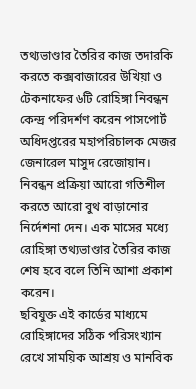তথ্যভাণ্ডার তৈরির কাজ তদারকি করতে কক্সবাজারের উখিয়া ও টেকনাফের ৬টি রোহিঙ্গা নিবন্ধন কেন্দ্র পরিদর্শণ করেন পাসপোর্ট অধিদপ্তরের মহাপরিচালক মেজর জেনারেল মাসুদ রেজোয়ান।
নিবন্ধন প্রক্রিয়া আরো গতিশীল করতে আরো বুথ বাড়ানোর নির্দেশনা দেন। এক মাসের মধ্যে রোহিঙ্গা তথ্যভাণ্ডার তৈরির কাজ শেষ হবে বলে তিনি আশা প্রকাশ করেন।
ছবিযুক্ত এই কার্ডের মাধ্যমে রোহিঙ্গাদের সঠিক পরিসংখ্যান রেখে সাময়িক আশ্রয় ও মানবিক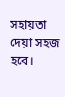সহায়তা দেয়া সহজ হবে।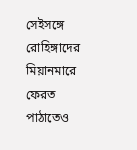সেইসঙ্গে রোহিঙ্গাদের মিয়ানমারে ফেরত পাঠাতেও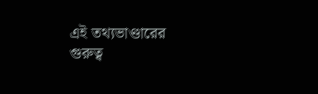এই তথ্যভাণ্ডারের গুরুত্ব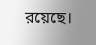রয়েছে।